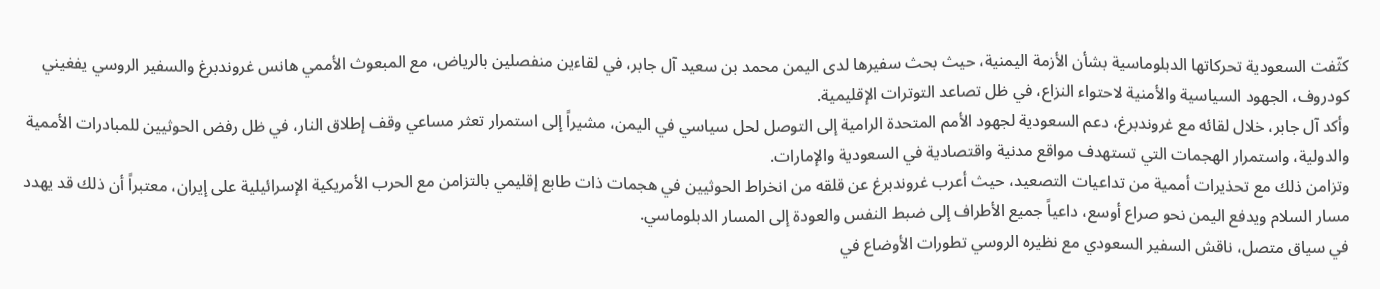كثّفت السعودية تحركاتها الدبلوماسية بشأن الأزمة اليمنية، حيث بحث سفيرها لدى اليمن محمد بن سعيد آل جابر، في لقاءين منفصلين بالرياض، مع المبعوث الأممي هانس غروندبرغ والسفير الروسي يفغيني كودروف، الجهود السياسية والأمنية لاحتواء النزاع، في ظل تصاعد التوترات الإقليمية.
وأكد آل جابر، خلال لقائه مع غروندبرغ، دعم السعودية لجهود الأمم المتحدة الرامية إلى التوصل لحل سياسي في اليمن، مشيراً إلى استمرار تعثر مساعي وقف إطلاق النار، في ظل رفض الحوثيين للمبادرات الأممية والدولية، واستمرار الهجمات التي تستهدف مواقع مدنية واقتصادية في السعودية والإمارات.
وتزامن ذلك مع تحذيرات أممية من تداعيات التصعيد، حيث أعرب غروندبرغ عن قلقه من انخراط الحوثيين في هجمات ذات طابع إقليمي بالتزامن مع الحرب الأمريكية الإسرائيلية على إيران، معتبراً أن ذلك قد يهدد مسار السلام ويدفع اليمن نحو صراع أوسع، داعياً جميع الأطراف إلى ضبط النفس والعودة إلى المسار الدبلوماسي.
في سياق متصل، ناقش السفير السعودي مع نظيره الروسي تطورات الأوضاع في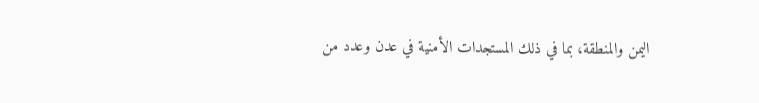اليمن والمنطقة، بما في ذلك المستجدات الأمنية في عدن وعدد من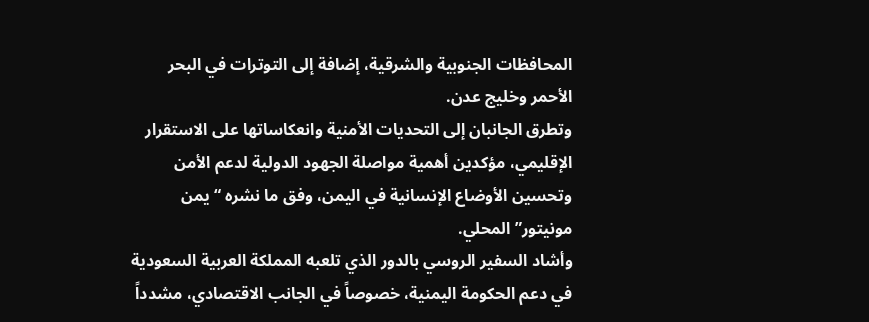المحافظات الجنوبية والشرقية، إضافة إلى التوترات في البحر الأحمر وخليج عدن.
وتطرق الجانبان إلى التحديات الأمنية وانعكاساتها على الاستقرار الإقليمي، مؤكدين أهمية مواصلة الجهود الدولية لدعم الأمن وتحسين الأوضاع الإنسانية في اليمن، وفق ما نشره “يمن مونيتور” المحلي.
وأشاد السفير الروسي بالدور الذي تلعبه المملكة العربية السعودية في دعم الحكومة اليمنية، خصوصاً في الجانب الاقتصادي، مشدداً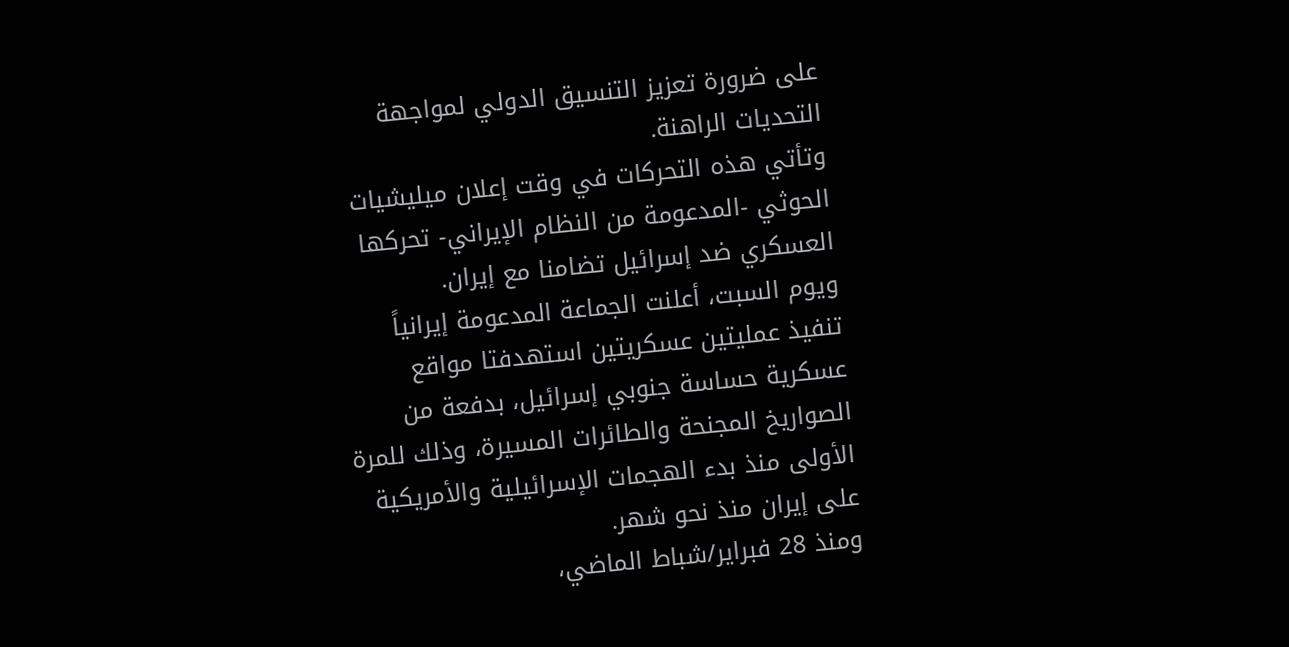على ضرورة تعزيز التنسيق الدولي لمواجهة التحديات الراهنة.
وتأتي هذه التحركات في وقت إعلان ميليشيات الحوثي -المدعومة من النظام الإيراني- تحركها العسكري ضد إسرائيل تضامنا مع إيران.
ويوم السبت، أعلنت الجماعة المدعومة إيرانياً تنفيذ عمليتين عسكريتين استهدفتا مواقع عسكرية حساسة جنوبي إسرائيل، بدفعة من الصواريخ المجنحة والطائرات المسيرة، وذلك للمرة الأولى منذ بدء الهجمات الإسرائيلية والأمريكية على إيران منذ نحو شهر.
ومنذ 28 فبراير/شباط الماضي،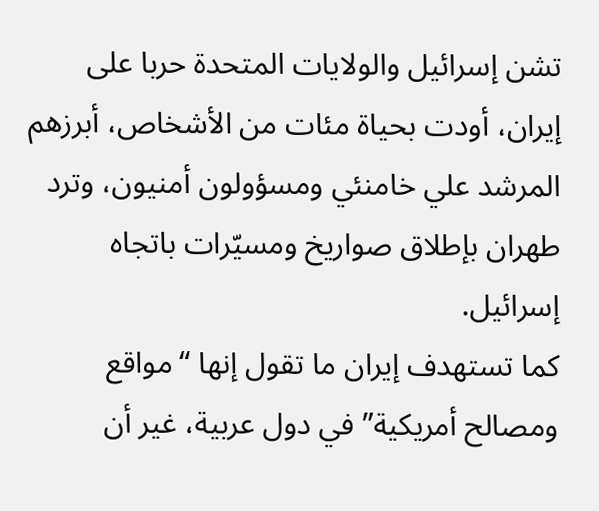تشن إسرائيل والولايات المتحدة حربا على إيران، أودت بحياة مئات من الأشخاص، أبرزهم المرشد علي خامنئي ومسؤولون أمنيون، وترد طهران بإطلاق صواريخ ومسيّرات باتجاه إسرائيل.
كما تستهدف إيران ما تقول إنها “مواقع ومصالح أمريكية” في دول عربية، غير أن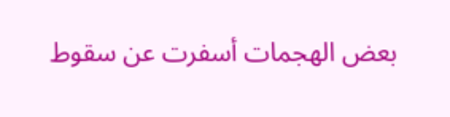بعض الهجمات أسفرت عن سقوط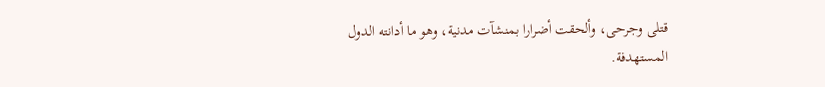قتلى وجرحى، وألحقت أضرارا بمنشآت مدنية، وهو ما أدانته الدول المستهدفة.